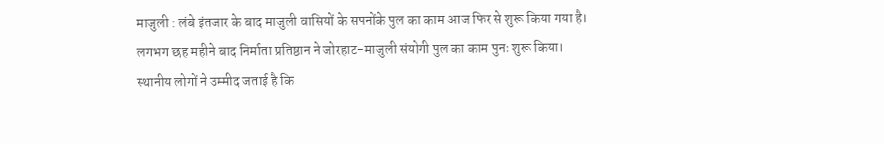माजुली : लंबे इंतजार के बाद माजुली वासियों के सपनोंके पुल का काम आज फिर से शुरू किया गया है। लगभग छह महीने बाद निर्माता प्रतिष्ठान ने जोरहाट-माजुली संयोगी पुल का काम पुनः शुरू किया। स्थानीय लोगों ने उम्मीद जताई है कि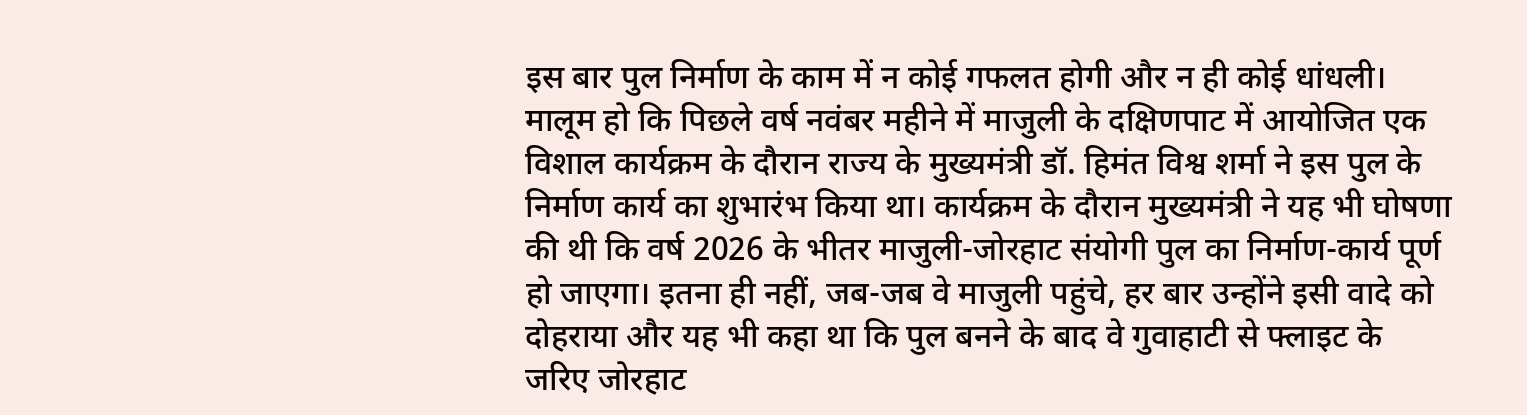इस बार पुल निर्माण के काम में न कोई गफलत होगी और न ही कोई धांधली। मालूम हो कि पिछले वर्ष नवंबर महीने में माजुली के दक्षिणपाट में आयोजित एक विशाल कार्यक्रम के दौरान राज्य के मुख्यमंत्री डॉ. हिमंत विश्व शर्मा ने इस पुल के निर्माण कार्य का शुभारंभ किया था। कार्यक्रम के दौरान मुख्यमंत्री ने यह भी घोषणा की थी कि वर्ष 2026 के भीतर माजुली-जोरहाट संयोगी पुल का निर्माण-कार्य पूर्ण हो जाएगा। इतना ही नहीं, जब-जब वे माजुली पहुंचे, हर बार उन्होंने इसी वादे को दोहराया और यह भी कहा था कि पुल बनने के बाद वे गुवाहाटी से फ्लाइट के जरिए जोरहाट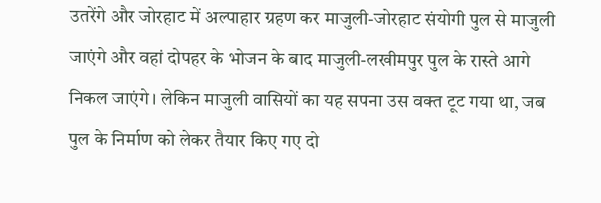उतरेंगे और जोरहाट में अल्पाहार ग्रहण कर माजुली-जोरहाट संयोगी पुल से माजुली जाएंगे और वहां दोपहर के भोजन के बाद माजुली-लखीमपुर पुल के रास्ते आगे निकल जाएंगे। लेकिन माजुली वासियों का यह सपना उस वक्त टूट गया था, जब पुल के निर्माण को लेकर तैयार किए गए दो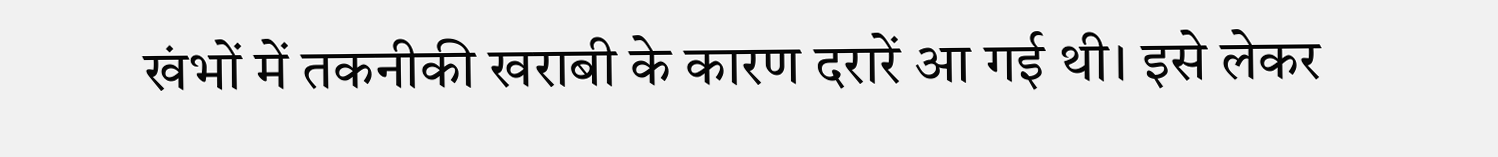खंभों में तकनीकी खराबी के कारण दरारें आ गई थी। इसे लेकर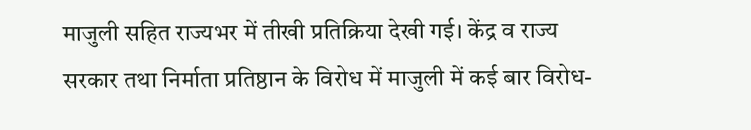माजुली सहित राज्यभर में तीखी प्रतिक्रिया देखी गई। केंद्र व राज्य सरकार तथा निर्माता प्रतिष्ठान के विरोध में माजुली में कई बार विरोध-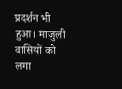प्रदर्शन भी हुआ। माजुली वासियों को लगा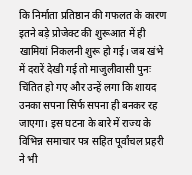कि निर्माता प्रतिष्ठान की गफलत के कारण इतने बड़े प्रोजेक्ट की शुरूआत में ही खामियां निकलनी शुरू हो गई। जब खंभे में दरारें देखी गई तो माजुलीवासी पुनः चिंतित हो गए और उन्हें लगा कि शायद उनका सपना सिर्फ सपना ही बनकर रह जाएगा। इस घटना के बारे में राज्य के विभिन्न समाचार पत्र सहित पूर्वांचल प्रहरी ने भी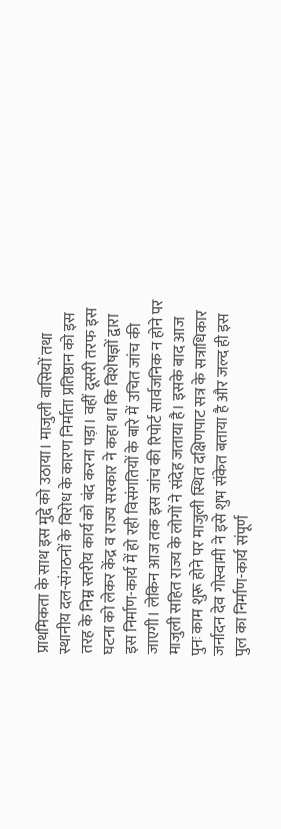प्राथमिकता के साथ इस मुद्दे को उठाया। माजुली वासियों तथा स्थानीय दल-संगठनों के विरोध के कारण निर्माता प्रतिष्ठान को इस तरह के निम्न स्तरीय कार्य को बंद करना पड़ा। वहीं दूसरी तरफ इस घटना को लेकर केंद्र व राज्य सरकार ने कहा था कि विशेषज्ञों द्वारा इस निर्माण-कार्य में हो रही विसंगतियों के बारे में उचित जांच की जाएगी। लेकिन आज तक इस जांच की रिपोर्ट सार्वजनिक न होने पर माजुली सहित राज्य के लोगों ने संदेह जताया है। इसके बाद आज पुनः काम शुरू होने पर माजुली स्थित दक्षिणपाट सत्र के सत्राधिकार जर्नादन देव गोस्वामी ने इसे शुभ संकेत बताया है और जल्द ही इस पुल का निर्माण-कार्य संपूर्ण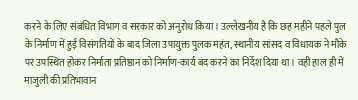करने के लिए संबंधित विभाग व सरकार को अनुरोध किया। उल्लेखनीय है कि छह महीने पहले पुल के निर्माण में हुई विसंगतियों के बाद जिला उपायुक्त पुलक महंत, स्थानीय सांसद व विधायक ने मौके पर उपस्थित होकर निर्माता प्रतिष्ठान को निर्माण-कार्य बंद करने का निर्देश दिया था। वहीं हाल ही में माजुली की प्रतिभावान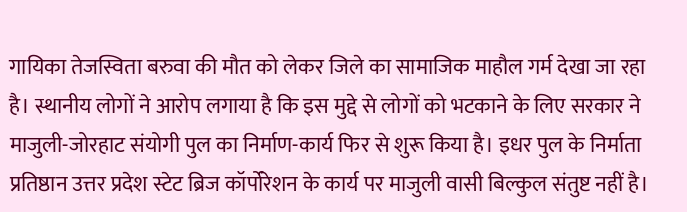गायिका तेजस्विता बरुवा की मौत को लेकर जिले का सामाजिक माहौल गर्म देखा जा रहा है। स्थानीय लोगों ने आरोप लगाया है कि इस मुद्दे से लोगों को भटकाने के लिए सरकार ने माजुली-जोरहाट संयोगी पुल का निर्माण-कार्य फिर से शुरू किया है। इधर पुल के निर्माता प्रतिष्ठान उत्तर प्रदेश स्टेट ब्रिज कॉर्पोरेशन के कार्य पर माजुली वासी बिल्कुल संतुष्ट नहीं है।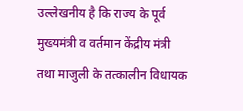उल्लेखनीय है कि राज्य के पूर्व मुख्यमंत्री व वर्तमान केंद्रीय मंत्री तथा माजुली के तत्कालीन विधायक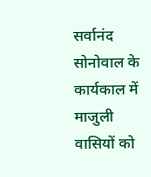सर्वानंद सोनोवाल के कार्यकाल में माजुली वासियों को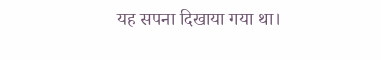यह सपना दिखाया गया था।